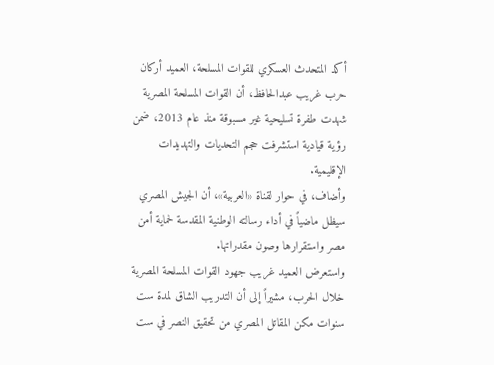أكد المتحدث العسكري للقوات المسلحة، العميد أركان حرب غريب عبدالحافظ، أن القوات المسلحة المصرية شهدت طفرة تسليحية غير مسبوقة منذ عام 2013، ضمن رؤية قيادية استشرفت حجم التحديات والتهديدات الإقليمية.
وأضاف، في حوار لقناة «العربية»، أن الجيش المصري سيظل ماضياً في أداء رسالته الوطنية المقدسة لحماية أمن مصر واستقرارها وصون مقدراتها.
واستعرض العميد غريب جهود القوات المسلحة المصرية خلال الحرب، مشيراً إلى أن التدريب الشاق لمدة ست سنوات مكن المقاتل المصري من تحقيق النصر في ست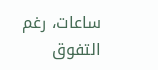ساعات، رغم التفوق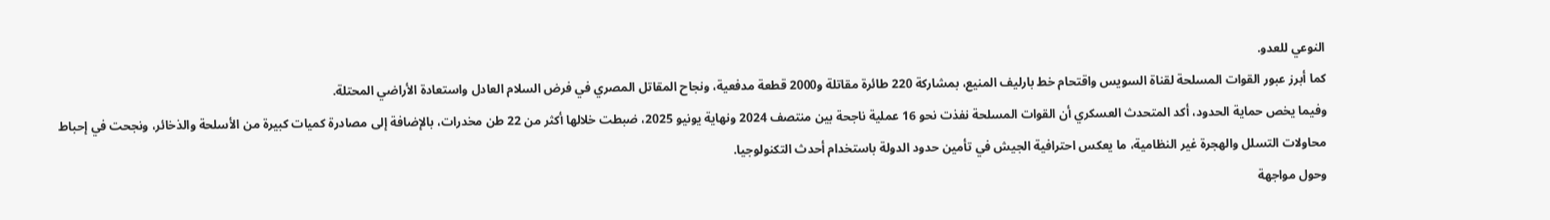النوعي للعدو.
كما أبرز عبور القوات المسلحة لقناة السويس واقتحام خط بارليف المنيع، بمشاركة 220 طائرة مقاتلة و2000 قطعة مدفعية، ونجاح المقاتل المصري في فرض السلام العادل واستعادة الأراضي المحتلة.
وفيما يخص حماية الحدود، أكد المتحدث العسكري أن القوات المسلحة نفذت نحو 16 عملية ناجحة بين منتصف 2024 ونهاية يونيو 2025، ضبطت خلالها أكثر من 22 طن مخدرات، بالإضافة إلى مصادرة كميات كبيرة من الأسلحة والذخائر، ونجحت في إحباط محاولات التسلل والهجرة غير النظامية، ما يعكس احترافية الجيش في تأمين حدود الدولة باستخدام أحدث التكنولوجيا.
وحول مواجهة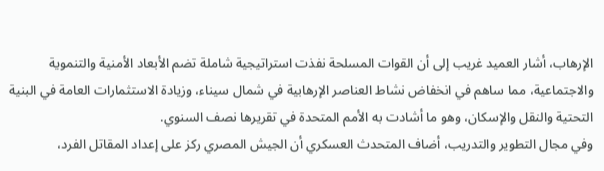الإرهاب، أشار العميد غريب إلى أن القوات المسلحة نفذت استراتيجية شاملة تضم الأبعاد الأمنية والتنموية والاجتماعية، مما ساهم في انخفاض نشاط العناصر الإرهابية في شمال سيناء، وزيادة الاستثمارات العامة في البنية التحتية والنقل والإسكان، وهو ما أشادت به الأمم المتحدة في تقريرها نصف السنوي.
وفي مجال التطوير والتدريب، أضاف المتحدث العسكري أن الجيش المصري ركز على إعداد المقاتل الفرد،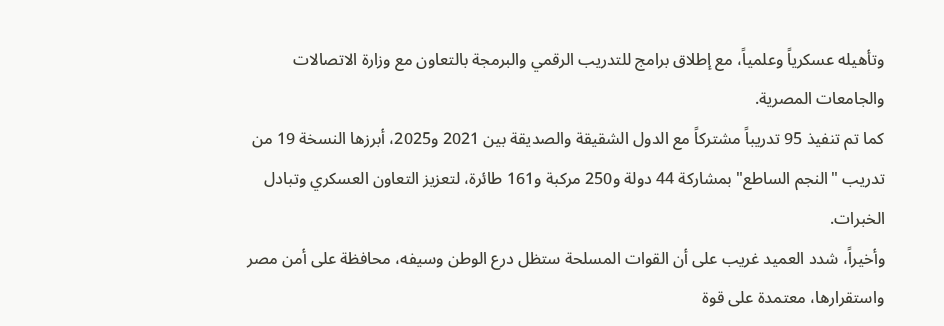وتأهيله عسكرياً وعلمياً، مع إطلاق برامج للتدريب الرقمي والبرمجة بالتعاون مع وزارة الاتصالات والجامعات المصرية.
كما تم تنفيذ 95 تدريباً مشتركاً مع الدول الشقيقة والصديقة بين 2021 و2025، أبرزها النسخة 19 من تدريب "النجم الساطع" بمشاركة 44 دولة و250 مركبة و161 طائرة، لتعزيز التعاون العسكري وتبادل الخبرات.
وأخيراً، شدد العميد غريب على أن القوات المسلحة ستظل درع الوطن وسيفه، محافظة على أمن مصر واستقرارها، معتمدة على قوة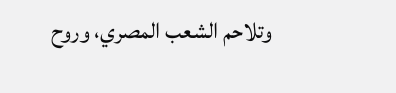وتلاحم الشعب المصري، وروح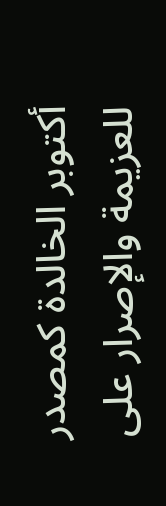أكتوبر الخالدة كمصدر للعزيمة والإصرار على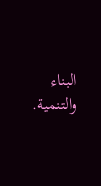البناء والتنمية.